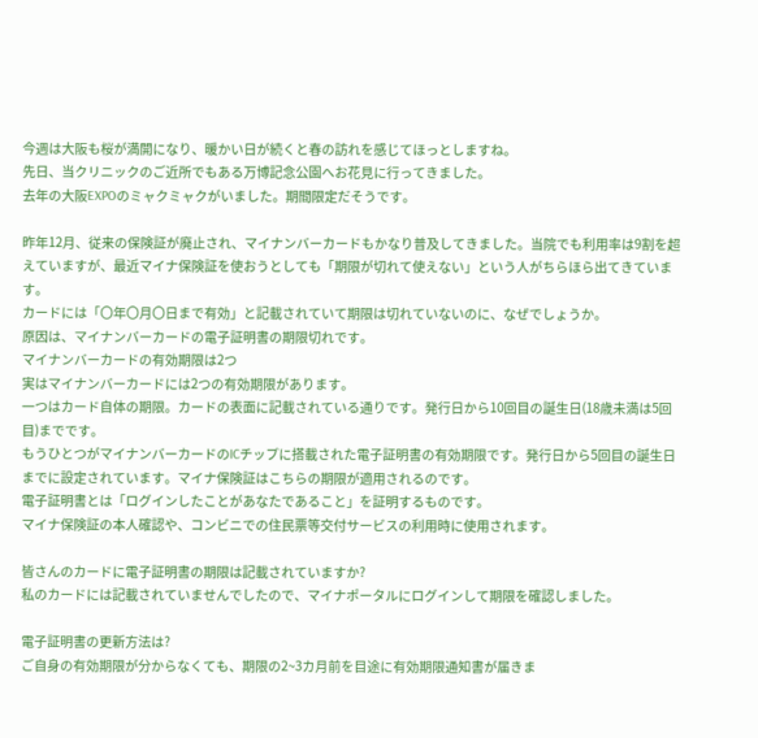今週は大阪も桜が満開になり、暖かい日が続くと春の訪れを感じてほっとしますね。
先日、当クリニックのご近所でもある万博記念公園へお花見に行ってきました。
去年の大阪EXPOのミャクミャクがいました。期間限定だそうです。

昨年12月、従来の保険証が廃止され、マイナンバーカードもかなり普及してきました。当院でも利用率は9割を超えていますが、最近マイナ保険証を使おうとしても「期限が切れて使えない」という人がちらほら出てきています。
カードには「〇年〇月〇日まで有効」と記載されていて期限は切れていないのに、なぜでしょうか。
原因は、マイナンバーカードの電子証明書の期限切れです。
マイナンバーカードの有効期限は2つ
実はマイナンバーカードには2つの有効期限があります。
一つはカード自体の期限。カードの表面に記載されている通りです。発行日から10回目の誕生日(18歳未満は5回目)までです。
もうひとつがマイナンバーカードのICチップに搭載された電子証明書の有効期限です。発行日から5回目の誕生日までに設定されています。マイナ保険証はこちらの期限が適用されるのです。
電子証明書とは「ログインしたことがあなたであること」を証明するものです。
マイナ保険証の本人確認や、コンビニでの住民票等交付サービスの利用時に使用されます。

皆さんのカードに電子証明書の期限は記載されていますか?
私のカードには記載されていませんでしたので、マイナポータルにログインして期限を確認しました。

電子証明書の更新方法は?
ご自身の有効期限が分からなくても、期限の2~3カ月前を目途に有効期限通知書が届きま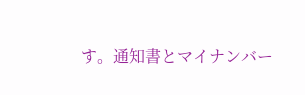す。通知書とマイナンバー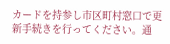カードを持参し市区町村窓口で更新手続きを行ってください。通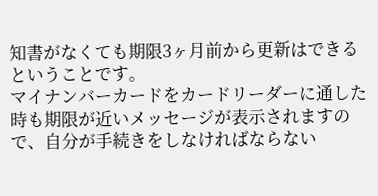知書がなくても期限3ヶ月前から更新はできるということです。
マイナンバーカードをカードリーダーに通した時も期限が近いメッセージが表示されますので、自分が手続きをしなければならない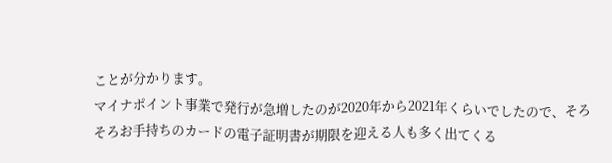ことが分かります。
マイナポイント事業で発行が急増したのが2020年から2021年くらいでしたので、そろそろお手持ちのカードの電子証明書が期限を迎える人も多く出てくる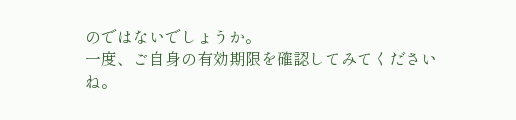のではないでしょうか。
一度、ご自身の有効期限を確認してみてくださいね。